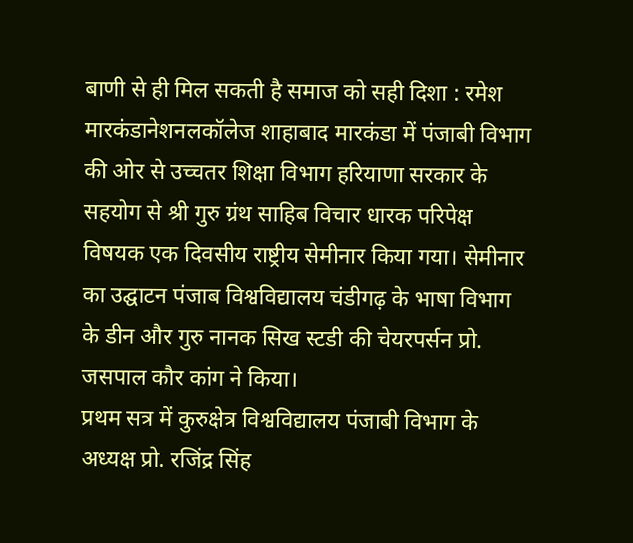बाणी से ही मिल सकती है समाज को सही दिशा : रमेश
मारकंडानेशनलकॉलेज शाहाबाद मारकंडा में पंजाबी विभाग की ओर से उच्चतर शिक्षा विभाग हरियाणा सरकार के सहयोग से श्री गुरु ग्रंथ साहिब विचार धारक परिपेक्ष विषयक एक दिवसीय राष्ट्रीय सेमीनार किया गया। सेमीनार का उद्घाटन पंजाब विश्वविद्यालय चंडीगढ़ के भाषा विभाग के डीन और गुरु नानक सिख स्टडी की चेयरपर्सन प्रो. जसपाल कौर कांग ने किया।
प्रथम सत्र में कुरुक्षेत्र विश्वविद्यालय पंजाबी विभाग के अध्यक्ष प्रो. रजिंद्र सिंह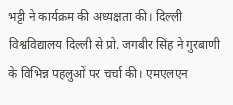भट्टी ने कार्यक्रम की अध्यक्षता की। दिल्ली विश्वविद्यालय दिल्ली से प्रो. जगबीर सिंह ने गुरबाणी के विभिन्न पहलुओं पर चर्चा की। एमएलएन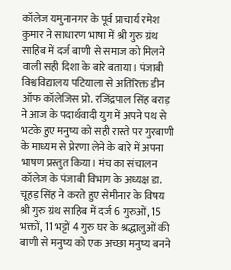कॉलेज यमुनानगर के पूर्व प्राचार्य रमेश कुमार ने साधारण भाषा में श्री गुरु ग्रंथ साहिब में दर्ज बाणी से समाज को मिलने वाली सही दिशा के बारे बताया। पंजाबी विश्वविद्यालय पटियाला से अतिरिक्त डीन ऑफ कॉलेजिस प्रो. रजिंद्रपाल सिंह बराड़ ने आज के पदार्थवादी युग में अपने पथ से भटके हुए मनुष्य को सही रास्ते पर गुरबाणी के माध्यम से प्रेरणा लेने के बारे में अपना भाषण प्रस्तुत किया। मंच का संचालन कॉलेज के पंजाबी विभाग के अध्यक्ष डा. चूहड़ सिंह ने करते हुए सेमीनार के विषय श्री गुरु ग्रंथ साहिब में दर्ज 6 गुरुओं, 15 भक्तों, 11 भट्टों 4 गुरु घर के श्रद्धालुओं की बाणी से मनुष्य को एक अच्छा मनुष्य बनने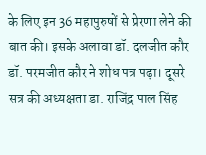के लिए इन 36 महापुरुषों से प्रेरणा लेने की बात की। इसके अलावा डॉ. दलजीत कौर डॉ. परमजीत कौर ने शोध पत्र पढ़ा। दूसरे सत्र की अध्यक्षता डा. राजिंद्र पाल सिंह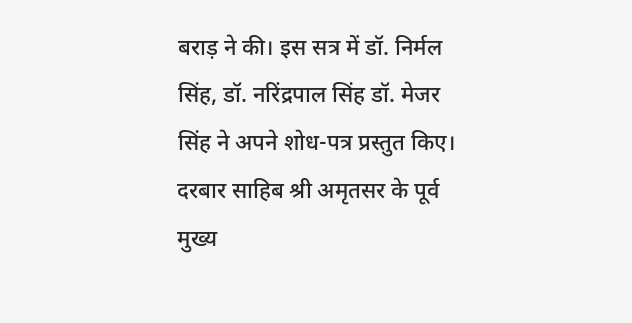बराड़ ने की। इस सत्र में डॉ. निर्मल सिंह, डॉ. नरिंद्रपाल सिंह डॉ. मेजर सिंह ने अपने शोध-पत्र प्रस्तुत किए। दरबार साहिब श्री अमृतसर के पूर्व मुख्य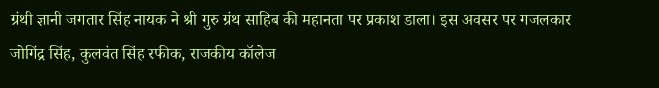ग्रंथी ज्ञानी जगतार सिंह नायक ने श्री गुरु ग्रंथ साहिब की महानता पर प्रकाश डाला। इस अवसर पर गजलकार जोगिंद्र सिंह, कुलवंत सिंह रफीक, राजकीय कॉलेज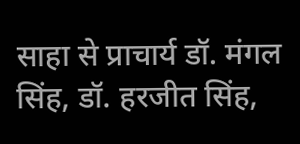साहा से प्राचार्य डॉ. मंगल सिंह, डॉ. हरजीत सिंह,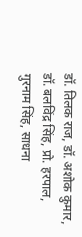डॉ. तिलक राज, डॉ. अशोक कुमार, डॉ. बलविंद्र सिंह, प्रो. हरपाल, गुरनाम सिंह, साधना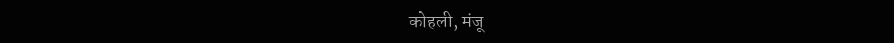कोहली, मंजू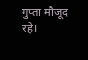गुप्ता मौजूद रहे।